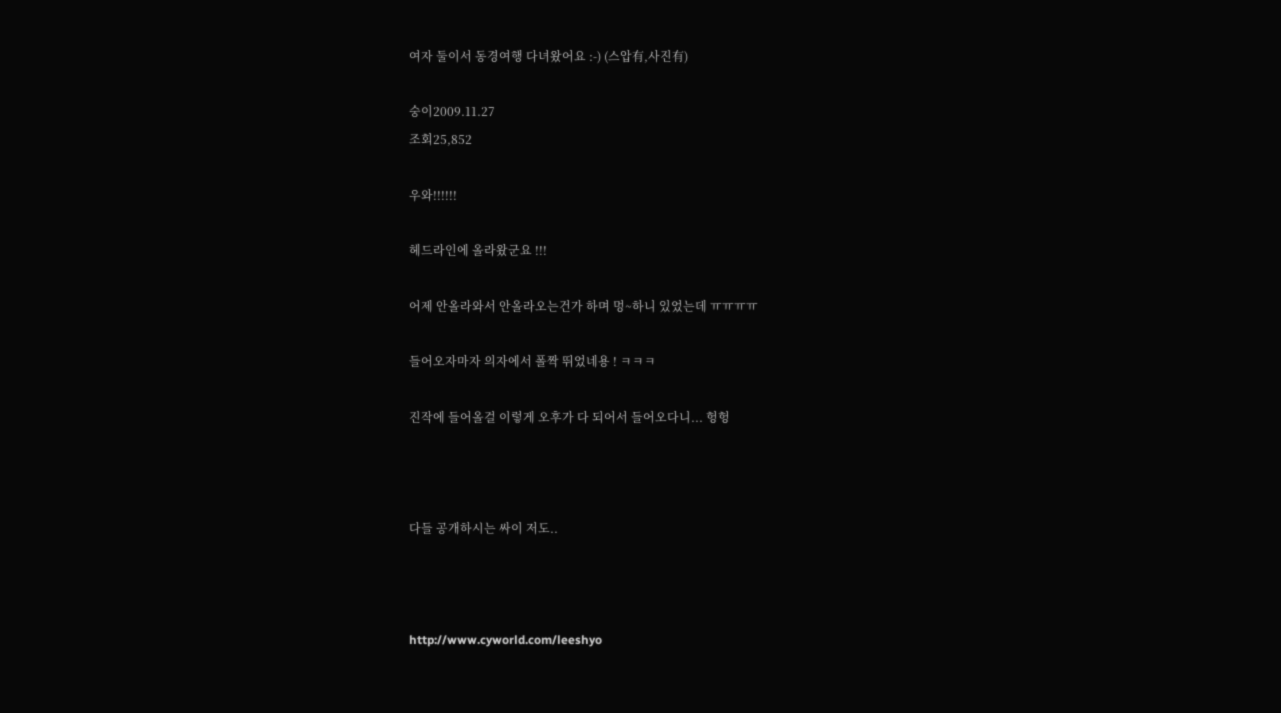여자 둘이서 동경여행 다녀왔어요 :-) (스압有,사진有)

숭이2009.11.27
조회25,852

우와!!!!!!

헤드라인에 올라왔군요 !!!

어제 안올라와서 안올라오는건가 하며 멍~하니 있었는데 ㅠㅠㅠㅠ

들어오자마자 의자에서 폴짝 뛰었네용 ! ㅋㅋㅋ

진작에 들어올걸 이렇게 오후가 다 되어서 들어오다니... 헝헝



다들 공개하시는 싸이 저도..



http://www.cyworld.com/leeshyo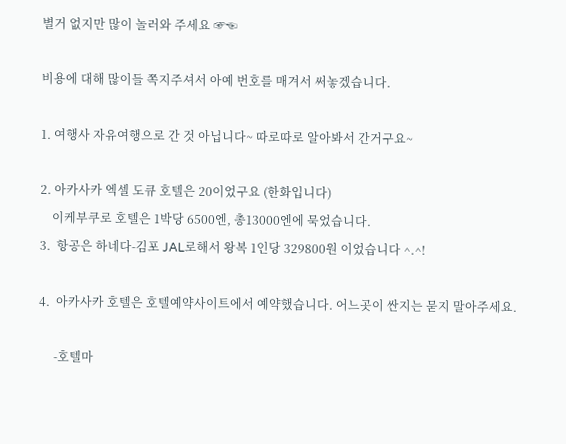별거 없지만 많이 놀러와 주세요 ☞☜

비용에 대해 많이들 쪽지주셔서 아예 번호를 매겨서 써놓겠습니다.

1. 여행사 자유여행으로 간 것 아닙니다~ 따로따로 알아봐서 간거구요~

2. 아카사카 엑셀 도큐 호텔은 20이었구요 (한화입니다)
    이케부쿠로 호텔은 1박당 6500엔, 총13000엔에 묵었습니다.
3.  항공은 하네다-김포 JAL로해서 왕복 1인당 329800원 이었습니다 ^.^!

4.  아카사카 호텔은 호텔예약사이트에서 예약했습니다. 어느곳이 싼지는 묻지 말아주세요.

     -호텔마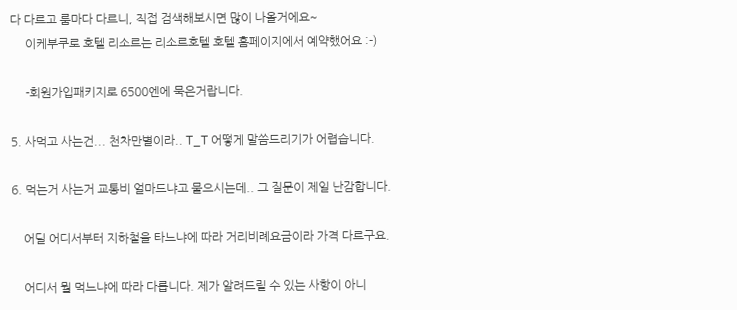다 다르고 룸마다 다르니, 직접 검색해보시면 많이 나올거에요~
     이케부쿠로 호텔 리소르는 리소르호텔 호텔 홈페이지에서 예약했어요 :-)

     -회원가입패키지로 6500엔에 묵은거랍니다.

5. 사먹고 사는건... 천차만별이라.. T_T 어떻게 말씀드리기가 어렵습니다.

6. 먹는거 사는거 교통비 얼마드냐고 물으시는데.. 그 질문이 제일 난감합니다.

    어딜 어디서부터 지하철을 타느냐에 따라 거리비례요금이라 가격 다르구요.

    어디서 뭘 먹느냐에 따라 다릅니다. 제가 알려드릴 수 있는 사항이 아니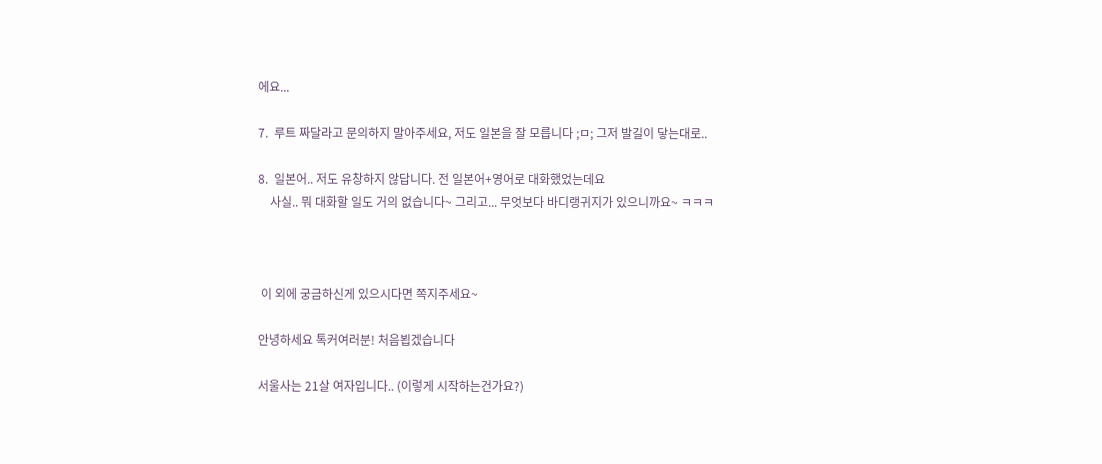에요...

7.  루트 짜달라고 문의하지 말아주세요, 저도 일본을 잘 모릅니다 ;ㅁ; 그저 발길이 닿는대로..

8.  일본어.. 저도 유창하지 않답니다. 전 일본어+영어로 대화했었는데요
    사실.. 뭐 대화할 일도 거의 없습니다~ 그리고... 무엇보다 바디랭귀지가 있으니까요~ ㅋㅋㅋ



 이 외에 궁금하신게 있으시다면 쪽지주세요~

안녕하세요 톡커여러분! 처음뵙겠습니다

서울사는 21살 여자입니다.. (이렇게 시작하는건가요?)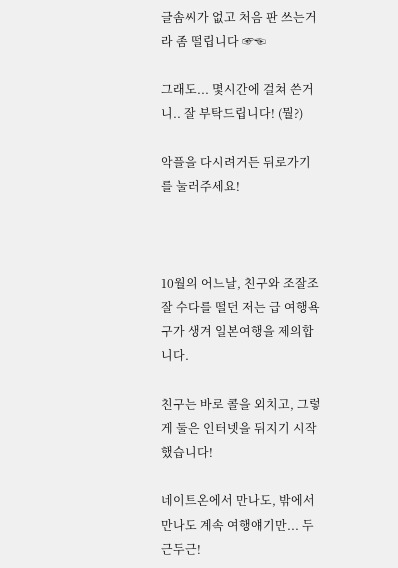글솜씨가 없고 처음 판 쓰는거라 좀 떨립니다 ☞☜

그래도... 몇시간에 걸쳐 쓴거니.. 잘 부탁드립니다! (뭘?)

악플을 다시려거든 뒤로가기를 눌러주세요!



10월의 어느날, 친구와 조잘조잘 수다를 떨던 저는 급 여행욕구가 생겨 일본여행을 제의합니다.

친구는 바로 콜을 외치고, 그렇게 둘은 인터넷을 뒤지기 시작했습니다!

네이트온에서 만나도, 밖에서 만나도 계속 여행얘기만... 두근두근!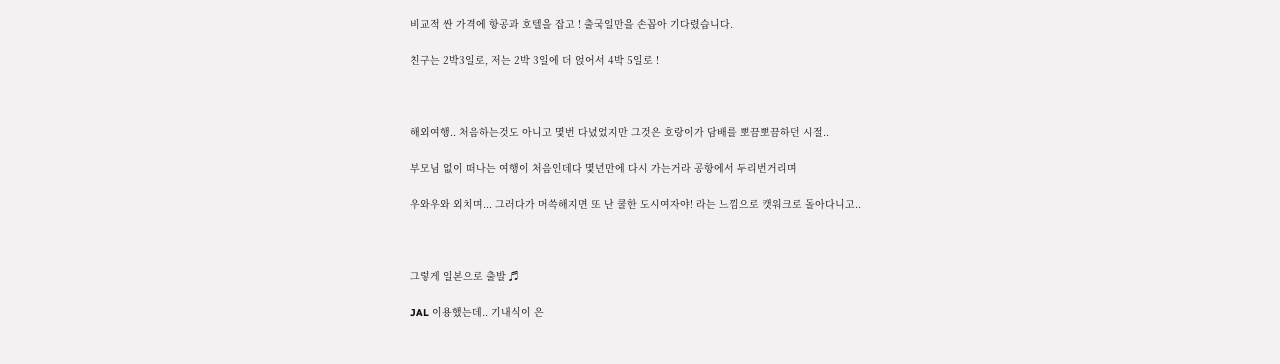비교적 싼 가격에 항공과 호텔을 잡고 ! 출국일만을 손꼽아 기다렸습니다.

친구는 2박3일로, 저는 2박 3일에 더 얹어서 4박 5일로 !



해외여행.. 처음하는것도 아니고 몇번 다녔었지만 그것은 호랑이가 담배를 뽀끔뽀끔하던 시절..

부모님 없이 떠나는 여행이 처음인데다 몇년만에 다시 가는거라 공항에서 두리번거리며

우와우와 외치며... 그러다가 머쓱해지면 또 난 쿨한 도시여자야! 라는 느낌으로 캣워크로 돌아다니고..



그렇게 일본으로 출발 ♬

JAL 이용했는데.. 기내식이 은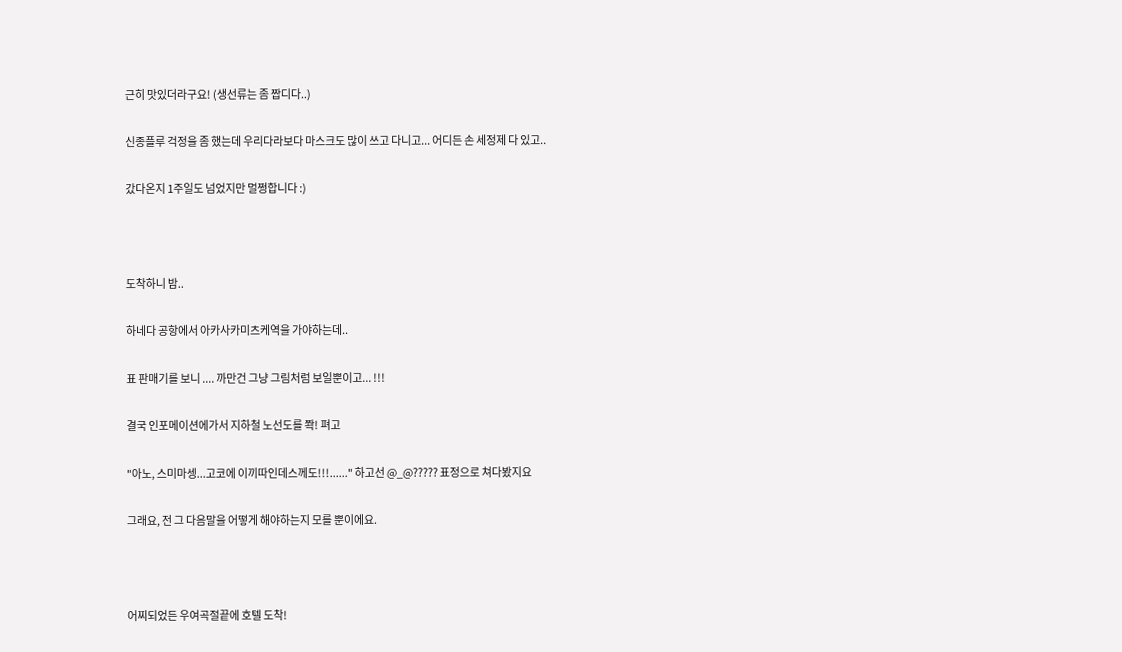근히 맛있더라구요! (생선류는 좀 짭디다..)

신종플루 걱정을 좀 했는데 우리다라보다 마스크도 많이 쓰고 다니고... 어디든 손 세정제 다 있고..

갔다온지 1주일도 넘었지만 멀쩡합니다 :)



도착하니 밤..

하네다 공항에서 아카사카미츠케역을 가야하는데..

표 판매기를 보니 .... 까만건 그냥 그림처럼 보일뿐이고... !!!

결국 인포메이션에가서 지하철 노선도를 쫙! 펴고

"아노, 스미마셍...고코에 이끼따인데스께도!!!......" 하고선 @_@????? 표정으로 쳐다봤지요

그래요, 전 그 다음말을 어떻게 해야하는지 모를 뿐이에요.



어찌되었든 우여곡절끝에 호텔 도착!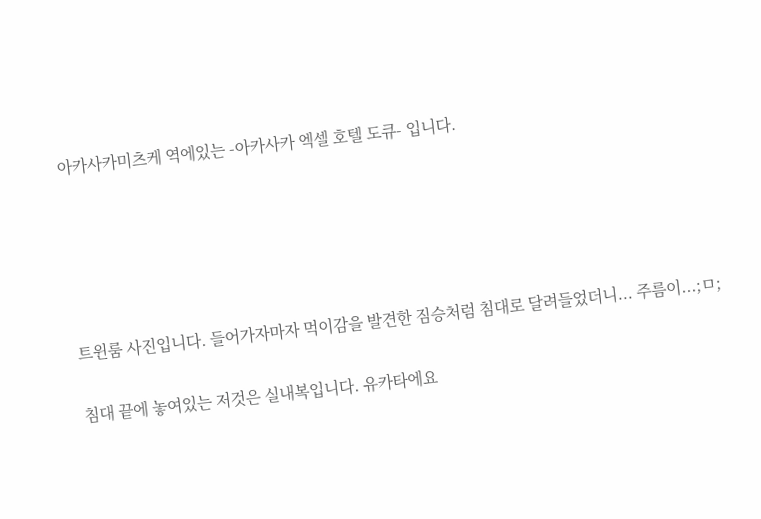아카사카미츠케 역에있는 -아카사카 엑셀 호텔 도큐- 입니다.





트윈룸 사진입니다. 들어가자마자 먹이감을 발견한 짐승처럼 침대로 달려들었더니... 주름이...;ㅁ;

침대 끝에 놓여있는 저것은 실내복입니다. 유카타에요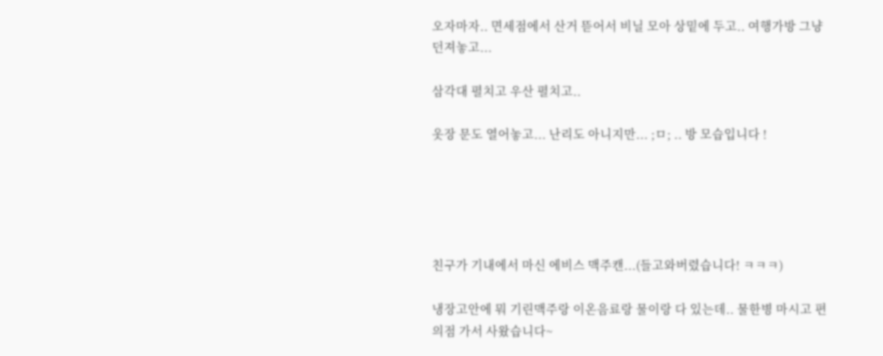오자마자.. 면세점에서 산거 뜯어서 비닐 모아 상밑에 두고.. 여행가방 그냥 던져놓고...

삼각대 펼치고 우산 펼치고..

옷장 문도 열어놓고... 난리도 아니지만... ;ㅁ; .. 방 모습입니다 !





친구가 기내에서 마신 에비스 맥주캔...(들고와버렸습니다! ㅋㅋㅋ)

냉장고안에 뭐 기린맥주랑 이온음료랑 물이랑 다 있는데.. 물한병 마시고 편의점 가서 사왔습니다~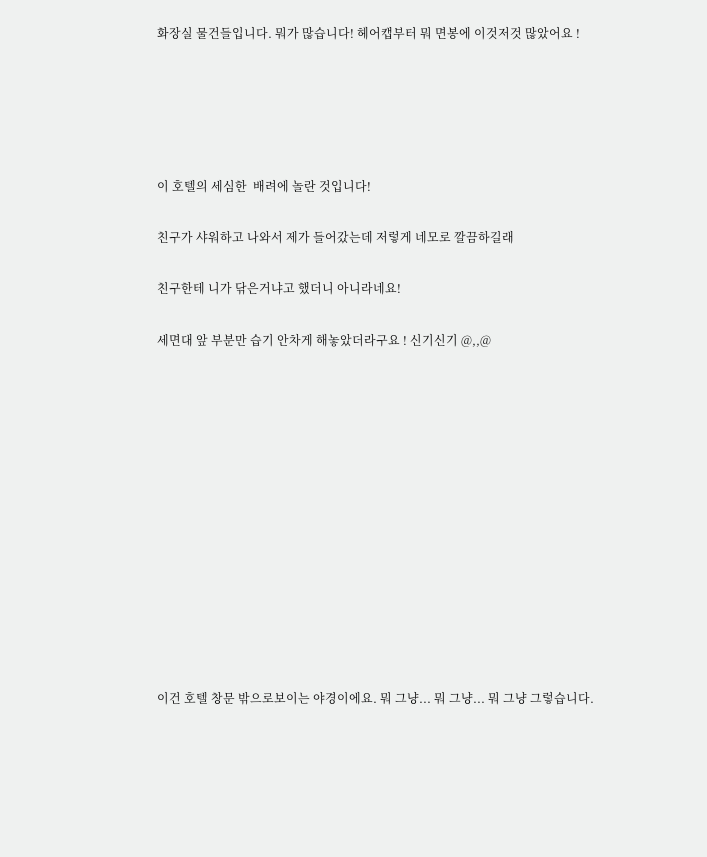화장실 물건들입니다. 뭐가 많습니다! 헤어캡부터 뭐 면봉에 이것저것 많았어요 !





이 호텔의 세심한  배려에 놀란 것입니다!

친구가 샤워하고 나와서 제가 들어갔는데 저렇게 네모로 깔끔하길래

친구한테 니가 닦은거냐고 했더니 아니라네요!

세면대 앞 부분만 습기 안차게 해놓았더라구요 ! 신기신기 @,,@













이건 호텔 창문 밖으로보이는 야경이에요. 뭐 그냥... 뭐 그냥... 뭐 그냥 그렇습니다.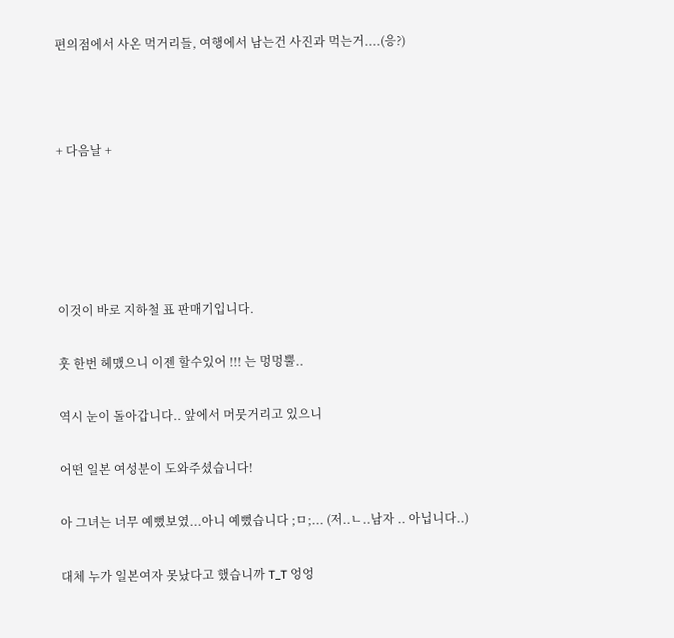편의점에서 사온 먹거리들, 여행에서 남는건 사진과 먹는거....(응?)



+ 다음날 +





이것이 바로 지하철 표 판매기입니다.

훗 한번 헤맸으니 이젠 할수있어 !!! 는 멍멍뿔..

역시 눈이 돌아갑니다.. 앞에서 머뭇거리고 있으니

어떤 일본 여성분이 도와주셨습니다!

아 그녀는 너무 예뻤보였...아니 예뻤습니다 ;ㅁ;... (저..ㄴ..남자 .. 아닙니다..)

대체 누가 일본여자 못났다고 했습니까 T_T 엉엉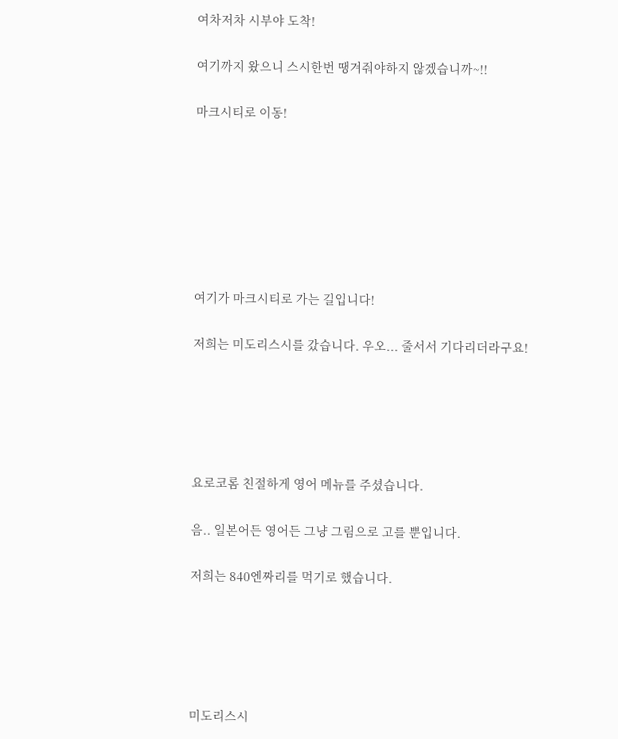여차저차 시부야 도착!

여기까지 왔으니 스시한번 땡겨줘야하지 않겠습니까~!!

마크시티로 이동!







여기가 마크시티로 가는 길입니다!

저희는 미도리스시를 갔습니다. 우오... 줄서서 기다리더라구요!





요로코롬 친절하게 영어 메뉴를 주셨습니다.

음.. 일본어든 영어든 그냥 그림으로 고를 뿐입니다.

저희는 840엔짜리를 먹기로 했습니다.





미도리스시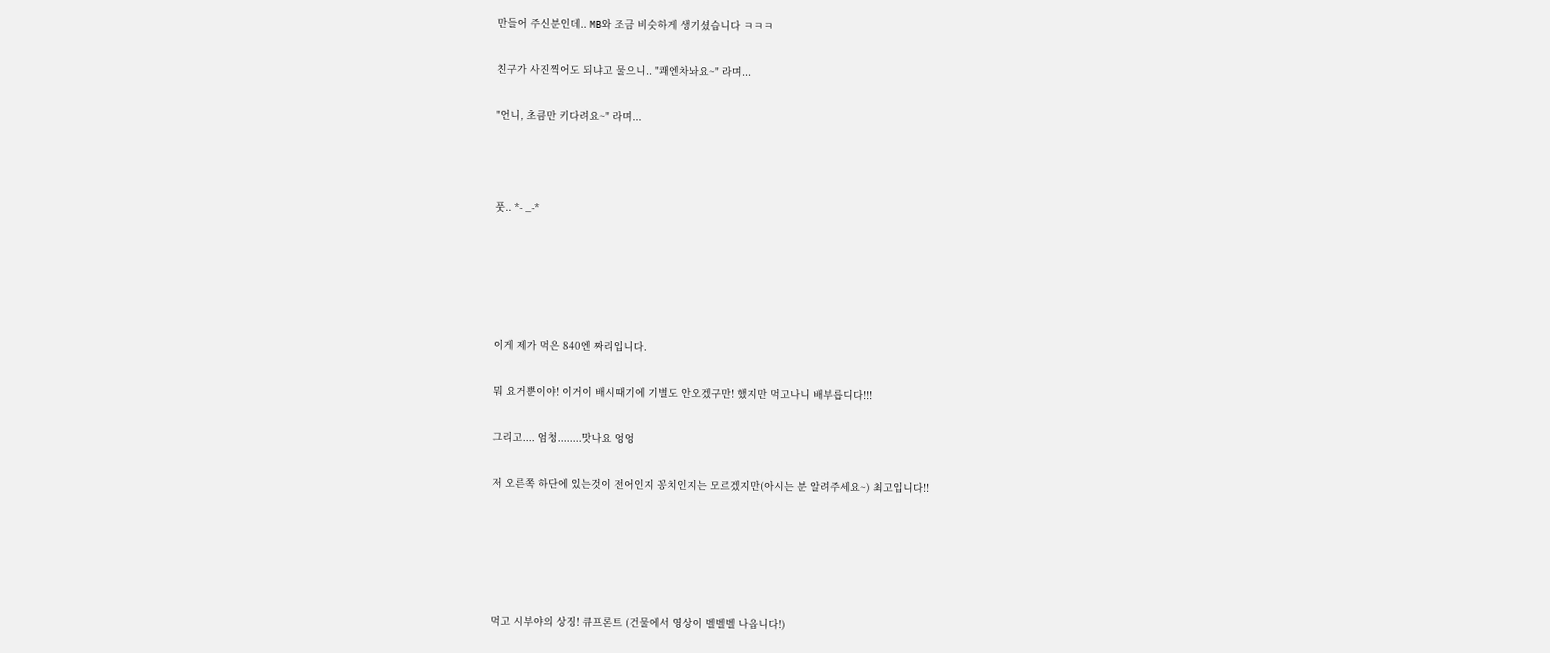만들어 주신분인데.. MB와 조금 비슷하게 생기셨습니다 ㅋㅋㅋ

친구가 사진찍어도 되냐고 물으니.. "쾌엔차놔요~" 라며...

"언니, 초큼만 키다려요~" 라며...



풋.. *- _-*





이게 제가 먹은 840엔 짜리입니다.

뭐 요거뿐이야! 이거이 배시때기에 기별도 안오겠구만! 했지만 먹고나니 배부릅디다!!!

그리고.... 엄청........맛나요 엉엉

저 오른쪽 하단에 있는것이 전어인지 꽁치인지는 모르겠지만(아시는 분 알려주세요~) 최고입니다!!





먹고 시부야의 상징! 큐프론트 (건물에서 영상이 벨벨벨 나옵니다!)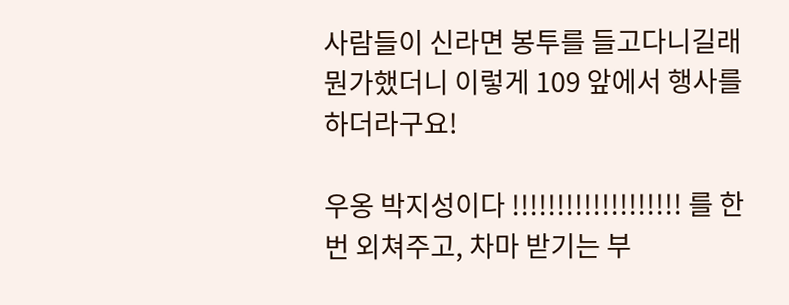사람들이 신라면 봉투를 들고다니길래 뭔가했더니 이렇게 109 앞에서 행사를 하더라구요!

우옹 박지성이다 !!!!!!!!!!!!!!!!!!! 를 한번 외쳐주고, 차마 받기는 부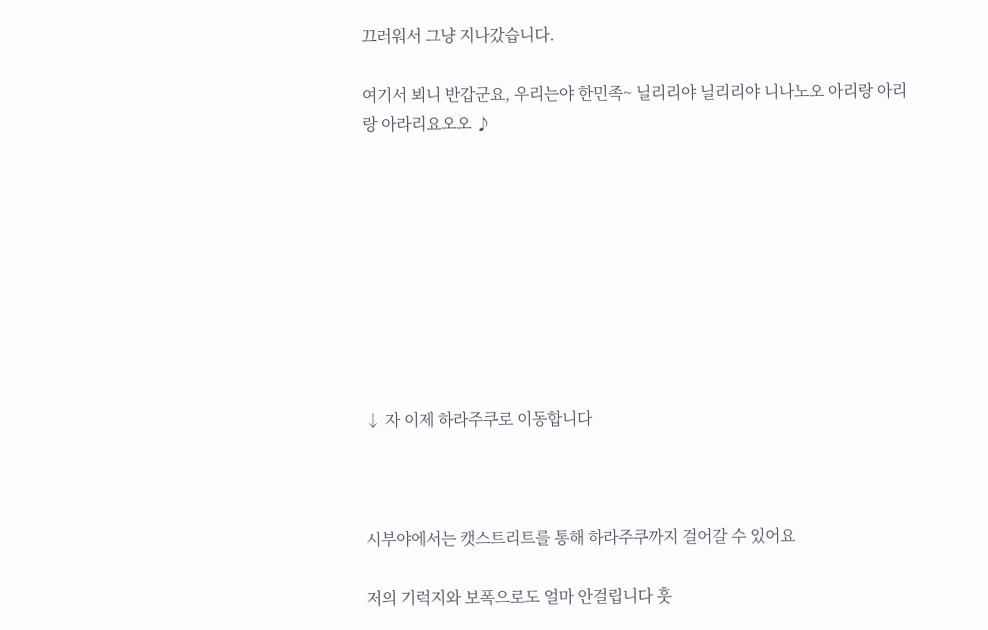끄러워서 그냥 지나갔습니다.

여기서 뵈니 반갑군요, 우리는야 한민족~ 닐리리야 닐리리야 니나노오 아리랑 아리랑 아라리요오오 ♪









↓ 자 이제 하라주쿠로 이동합니다



시부야에서는 캣스트리트를 통해 하라주쿠까지 걸어갈 수 있어요

저의 기럭지와 보폭으로도 얼마 안걸립니다 훗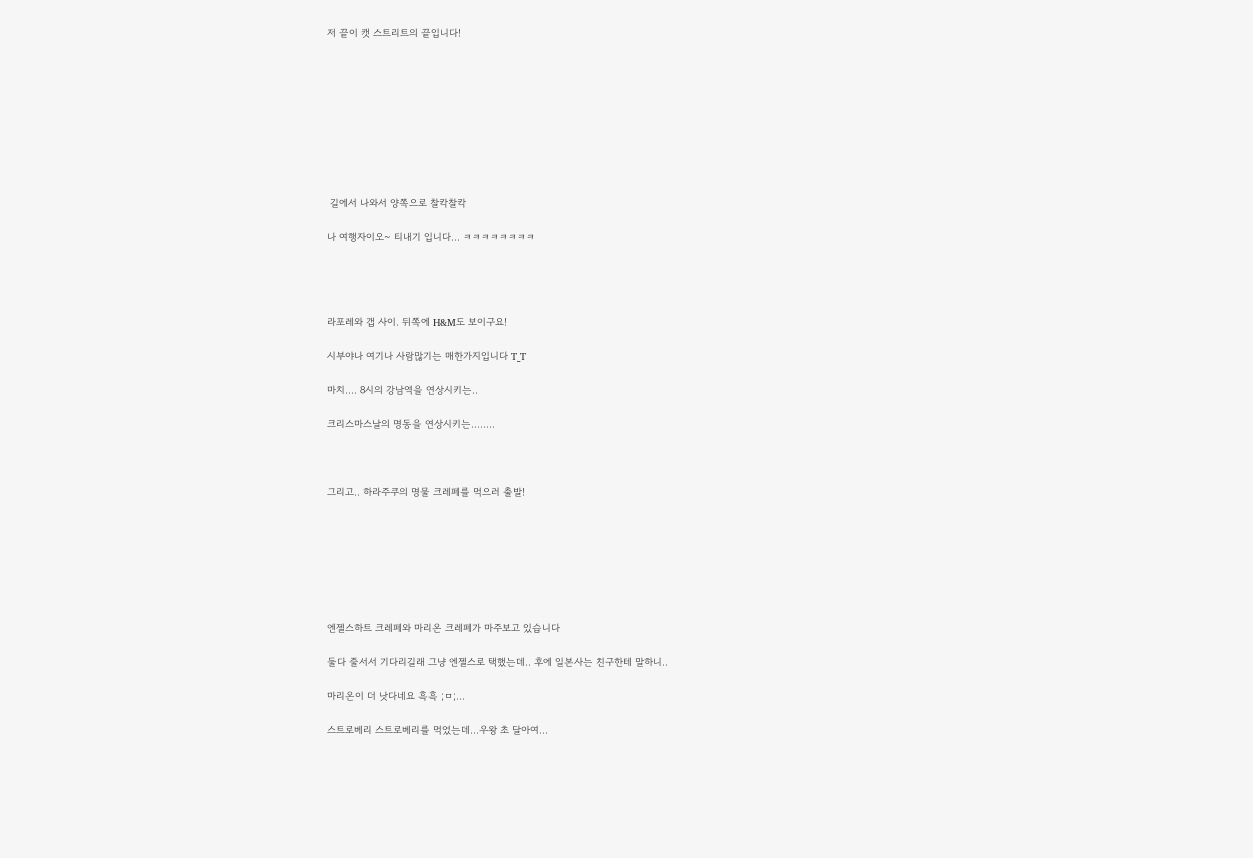저 끝이 캣 스트리트의 끝입니다!









 길에서 나와서 양쪽으로 찰칵찰칵

나 여행자이오~ 티내기 입니다... ㅋㅋㅋㅋㅋㅋㅋㅋ




라포레와 갭 사이. 뒤쪽에 H&M도 보이구요!

시부야나 여기나 사람많기는 매한가지입니다 T_T

마치.... 8시의 강남역을 연상시키는..

크리스마스날의 명동을 연상시키는........



그리고.. 하라주쿠의 명물 크레페를 먹으러 출발!







엔젤스하트 크레페와 마리온 크레페가 마주보고 있습니다

둘다 줄서서 기다리길래 그냥 엔젤스로 택했는데.. 후에 일본사는 친구한테 말하니..

마리온이 더 낫다네요 흑흑 ;ㅁ;...

스트로베리 스트로베리를 먹었는데...우왕 초 달아여...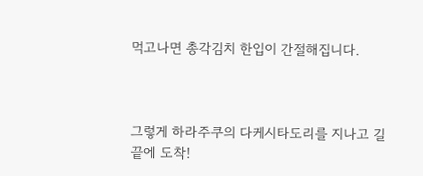먹고나면 총각김치 한입이 간절해집니다.



그렇게 하라주쿠의 다케시타도리를 지나고 길 끝에 도착!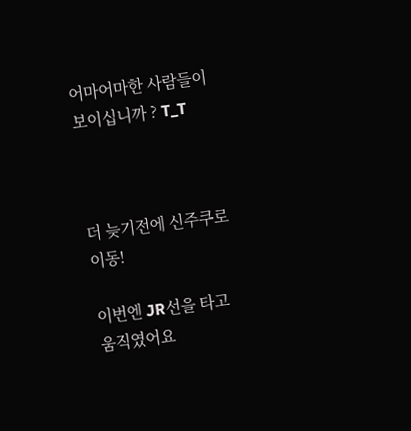어마어마한 사람들이 보이십니까 ? T_T



더 늦기전에 신주쿠로 이동!

이번엔 JR선을 타고 움직였어요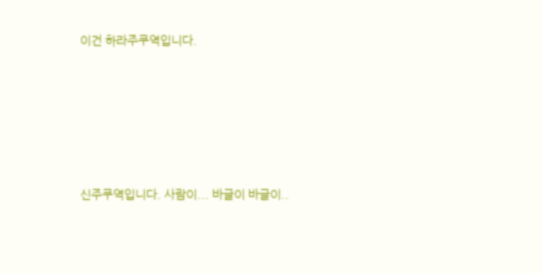이건 하라주쿠역입니다.





신주쿠역입니다. 사람이... 바글이 바글이..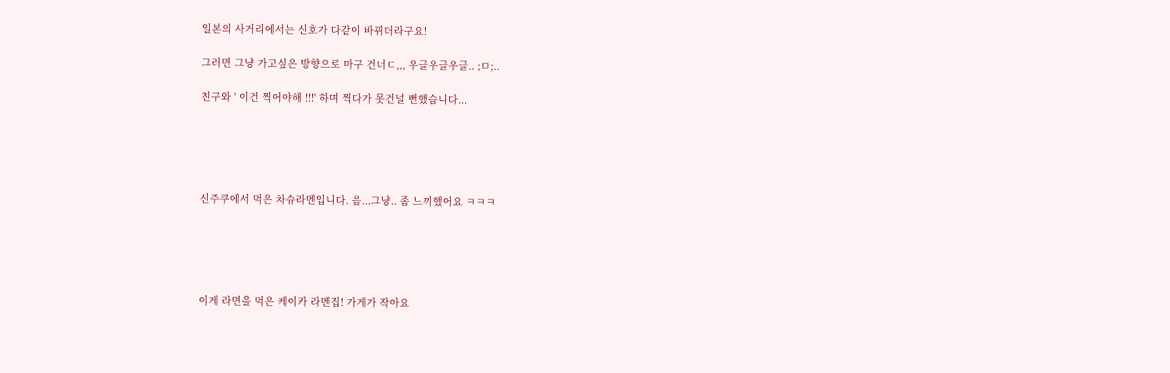일본의 사거리에서는 신호가 다같이 바뀌더라구요!

그러면 그냥 가고싶은 방향으로 마구 건너ㄷ,,, 우글우글우글.. ;ㅁ;..

친구와 ' 이건 찍어야해 !!!' 하며 찍다가 못건널 뻔했습니다...





신주쿠에서 먹은 차슈라멘입니다. 음...그냥.. 좀 느끼했어요 ㅋㅋㅋ





이게 라면을 먹은 케이카 라멘집! 가게가 작아요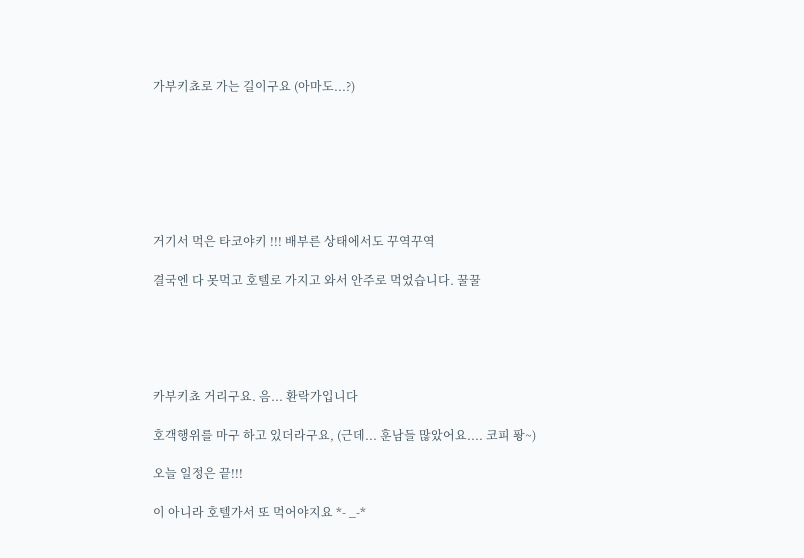가부키쵸로 가는 길이구요 (아마도...?)







거기서 먹은 타코야키 !!! 배부른 상태에서도 꾸역꾸역

결국엔 다 못먹고 호텔로 가지고 와서 안주로 먹었습니다. 꿀꿀





카부키쵸 거리구요. 음... 환락가입니다

호객행위를 마구 하고 있더라구요, (근데... 훈남들 많았어요.... 코피 퐝~)

오늘 일정은 끝!!!

이 아니라 호텔가서 또 먹어야지요 *- _-*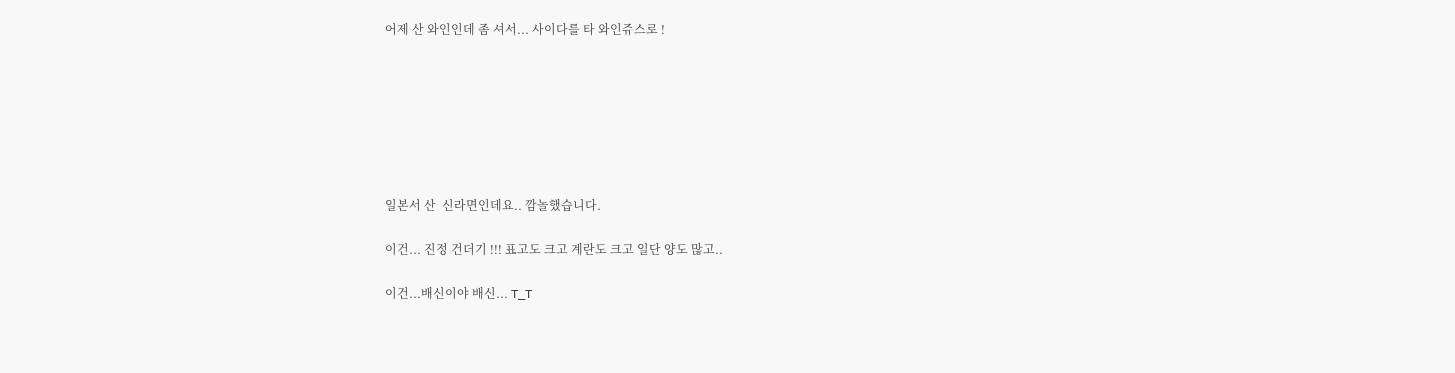어제 산 와인인데 좀 셔서... 사이다를 타 와인쥬스로 !







일본서 산  신라면인데요.. 깜놀했습니다.

이건... 진정 건더기 !!! 표고도 크고 계란도 크고 일단 양도 많고..

이건...배신이야 배신... T_T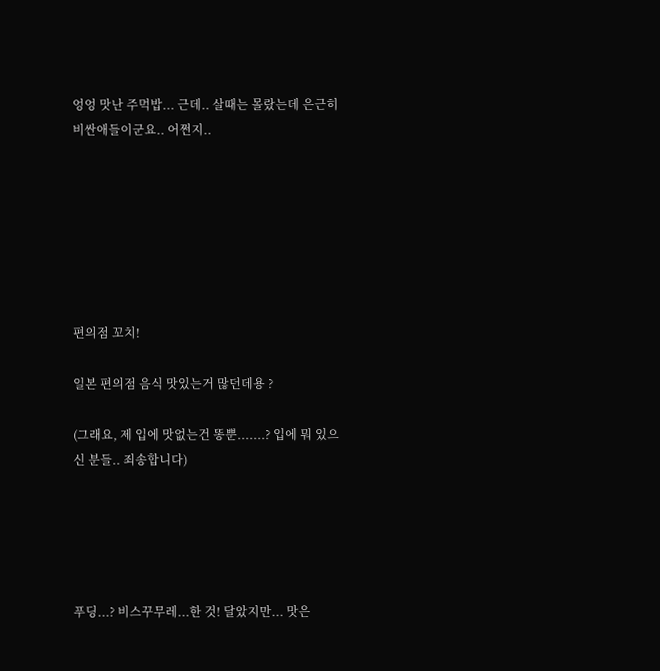엉엉 맛난 주먹밥... 근데.. 살때는 몰랐는데 은근히 비싼애들이군요.. 어쩐지..







편의점 꼬치!

일본 편의점 음식 맛있는거 많던데용 ?

(그래요, 제 입에 맛없는건 똥뿐.......? 입에 뭐 있으신 분들.. 죄송합니다)





푸딩...? 비스꾸무레...한 것! 달았지만... 맛은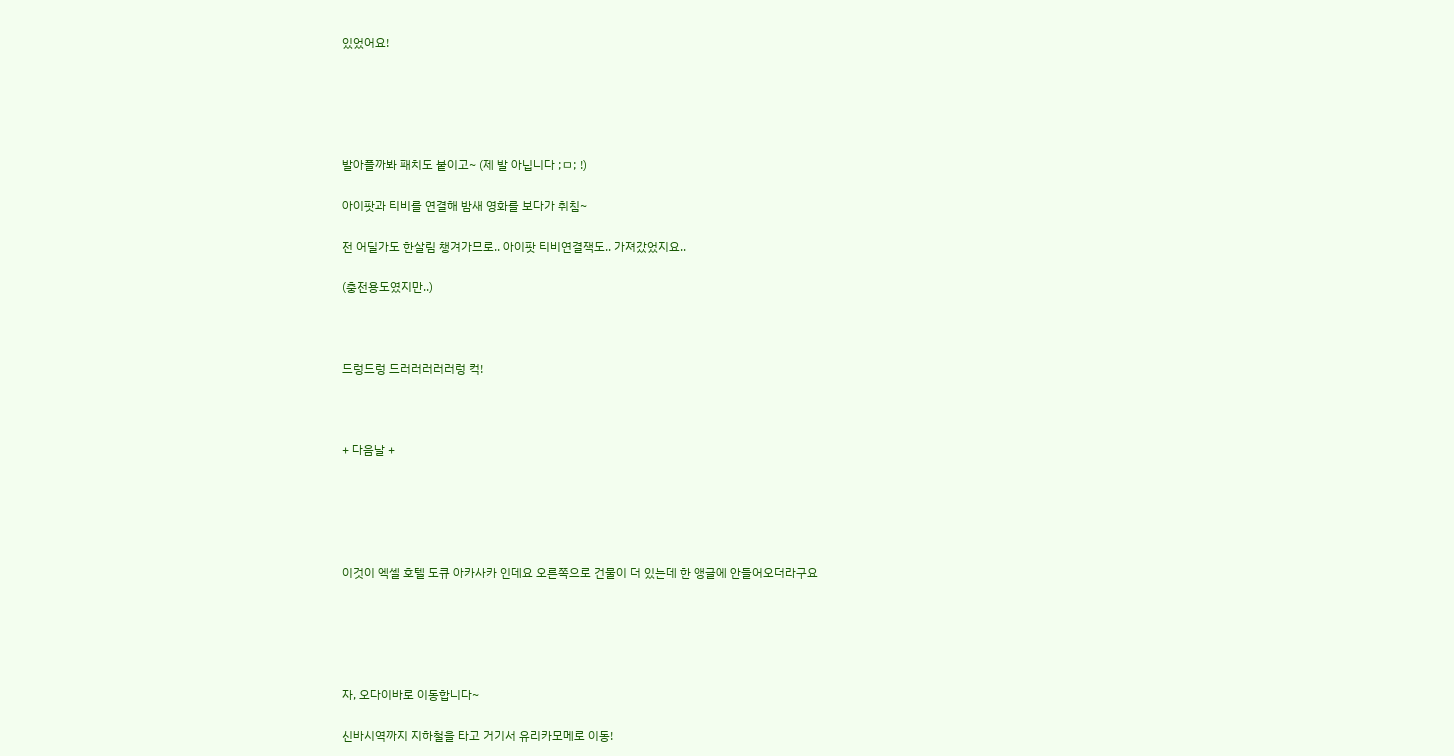있었어요!





발아플까봐 패치도 붙이고~ (제 발 아닙니다 ;ㅁ; !)

아이팟과 티비를 연결해 밤새 영화를 보다가 취침~

전 어딜가도 한살림 챙겨가므로.. 아이팟 티비연결잭도.. 가져갔었지요..

(충전용도였지만..)



드렁드렁 드러러러러러렁 컥!



+ 다음날 +





이것이 엑셀 호텔 도큐 아카사카 인데요 오른쪽으로 건물이 더 있는데 한 앵글에 안들어오더라구요





자, 오다이바로 이동합니다~

신바시역까지 지하철을 타고 거기서 유리카모메로 이동!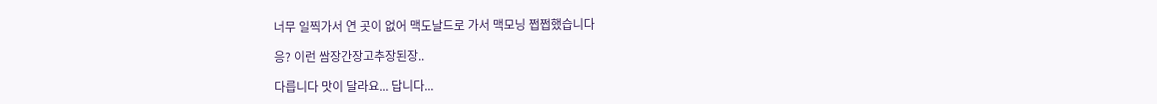너무 일찍가서 연 곳이 없어 맥도날드로 가서 맥모닝 쩝쩝했습니다

응? 이런 쌈장간장고추장된장..

다릅니다 맛이 달라요... 답니다...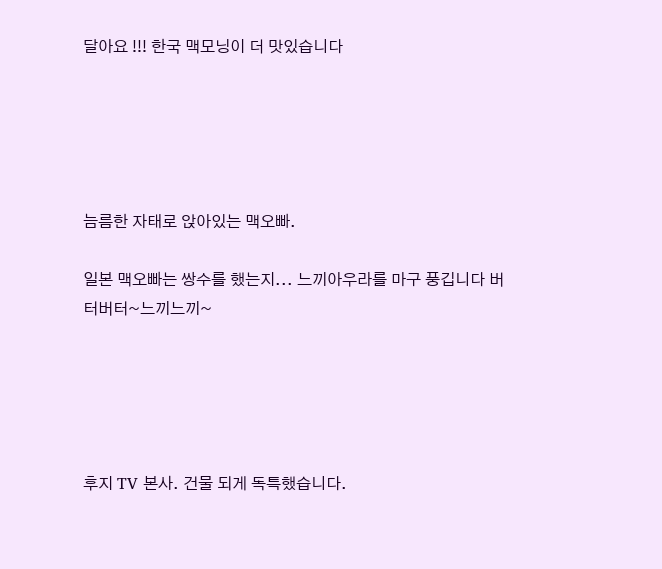달아요 !!! 한국 맥모닝이 더 맛있습니다





늠름한 자태로 앉아있는 맥오빠.

일본 맥오빠는 쌍수를 했는지... 느끼아우라를 마구 풍깁니다 버터버터~느끼느끼~





후지 TV 본사. 건물 되게 독특했습니다.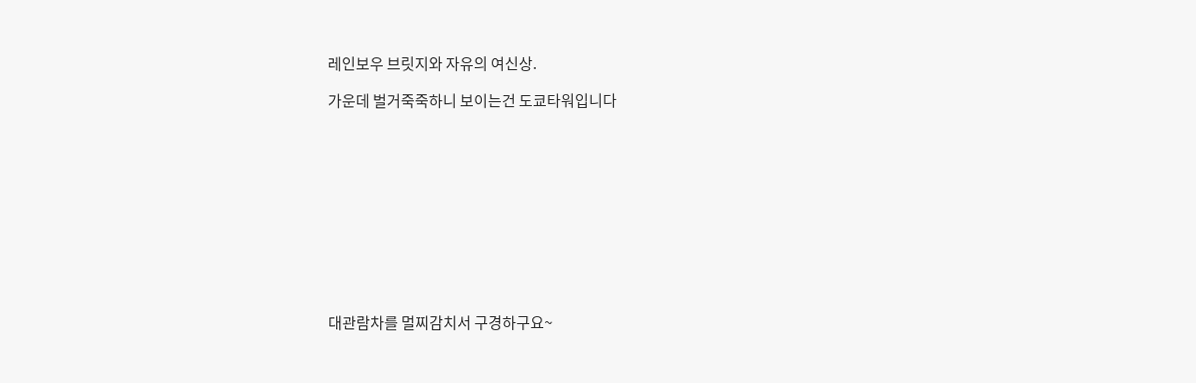레인보우 브릿지와 자유의 여신상.

가운데 벌거죽죽하니 보이는건 도쿄타워입니다











대관람차를 멀찌감치서 구경하구요~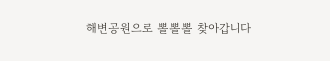해변공원으로 뽈뽈뽈 찾아갑니다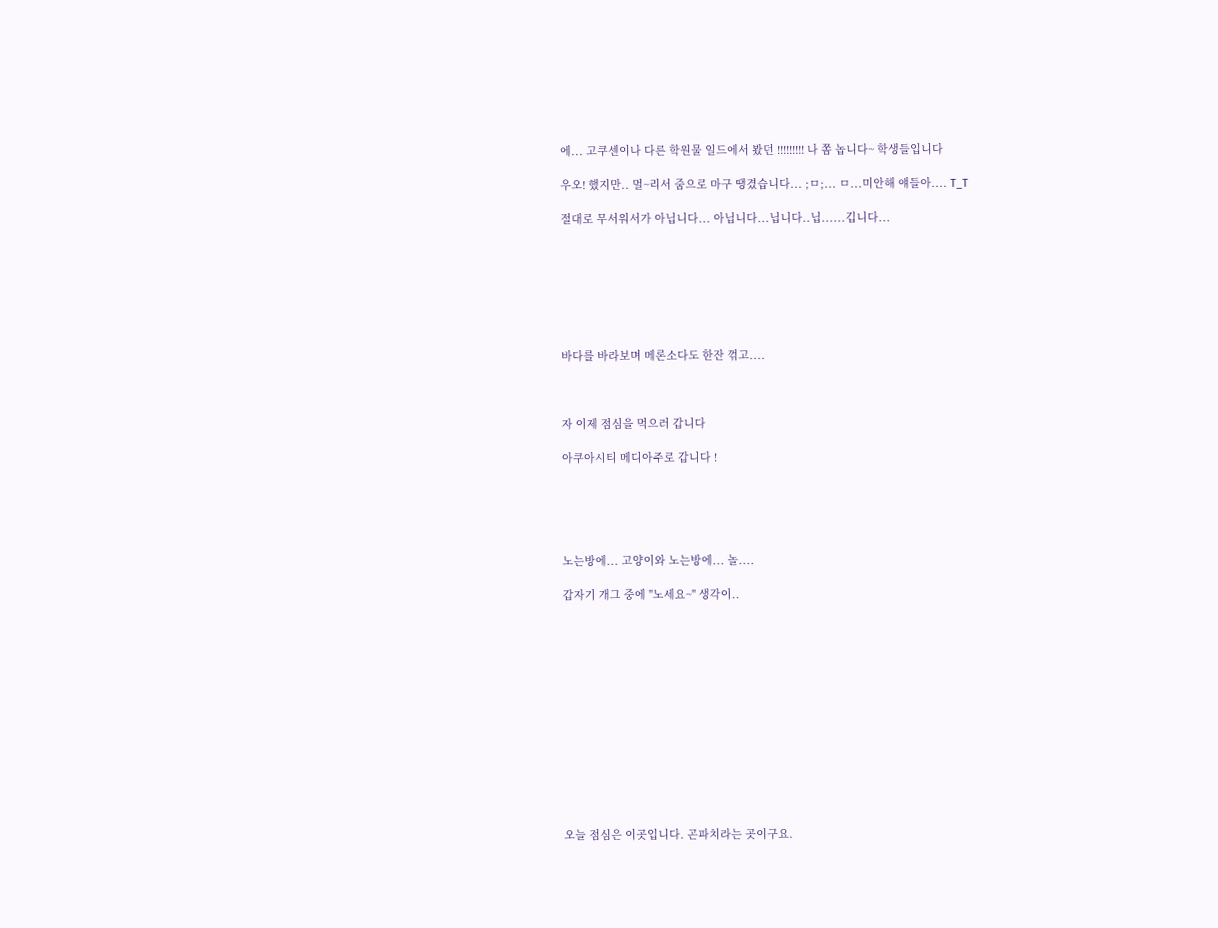에... 고쿠센이나 다른 학원물 일드에서 봤던 !!!!!!!!! 나 쫌 놉니다~ 학생들입니다

우오! 했지만.. 멀~리서 줌으로 마구 땡겼습니다... ;ㅁ;... ㅁ...미안해 얘들아.... T_T

절대로 무서워서가 아닙니다... 아닙니다...닙니다..닙......깁니다...







바다를 바라보며 메론소다도 한잔 꺾고....



자 이제 점심을 먹으러 갑니다

아쿠아시티 메디아주로 갑니다 !





노는방에... 고양이와 노는방에... 놀....

갑자기 개그 중에 "노세요~" 생각이..













오늘 점심은 이곳입니다. 곤파치라는 곳이구요.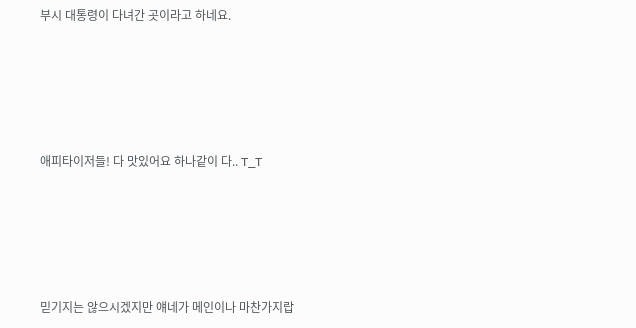부시 대통령이 다녀간 곳이라고 하네요.





애피타이저들! 다 맛있어요 하나같이 다.. T_T





믿기지는 않으시겠지만 얘네가 메인이나 마찬가지랍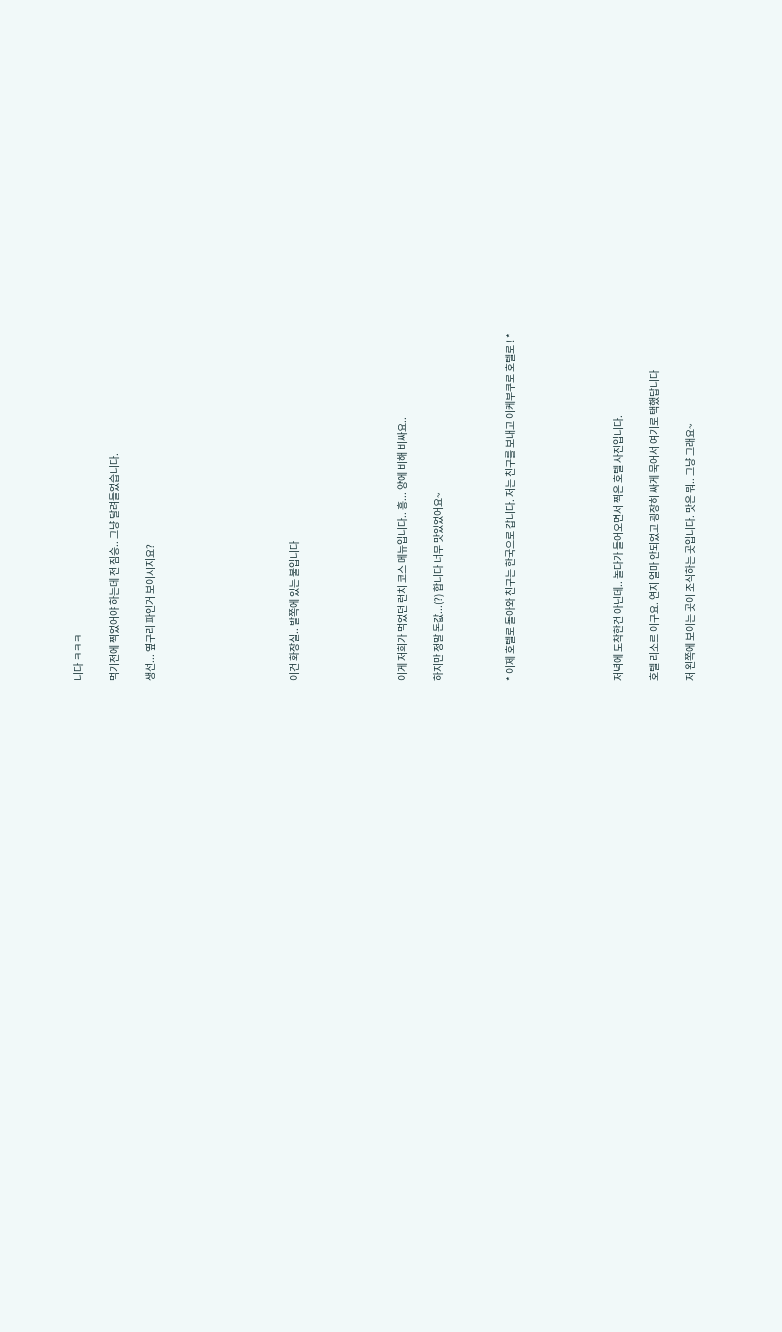니다 ㅋㅋㅋ

먹기전에 찍었어야 하는데 전 짐승.. 그냥 달려들었습니다.

생선... 옆구리 파인거 보이시지요?







이건 화장실.. 발쪽에 있는 불입니다





이게 저희가 먹었던 런치 코스 메뉴입니다.. 흥... 양에 비해 비싸요..

하지만 정말 돈값...(?) 합니다 너무 맛있었어요~



* 이제 호텔로 돌아와 친구는 한국으로 갑니다. 저는 친구를 보내고 이케부쿠로 호텔로 ! *





저녁에 도착한건 아닌데.. 놀다가 들어오면서 찍은 호텔 사진입니다.

호텔 리소르 이구요. 연지 얼마 안되었고 굉장히 싸게 묵어서 여기로 택했답니다

저 왼쪽에 보이는 곳이 조식하는 곳입니다. 맛은 뭐.. 그냥 그래요~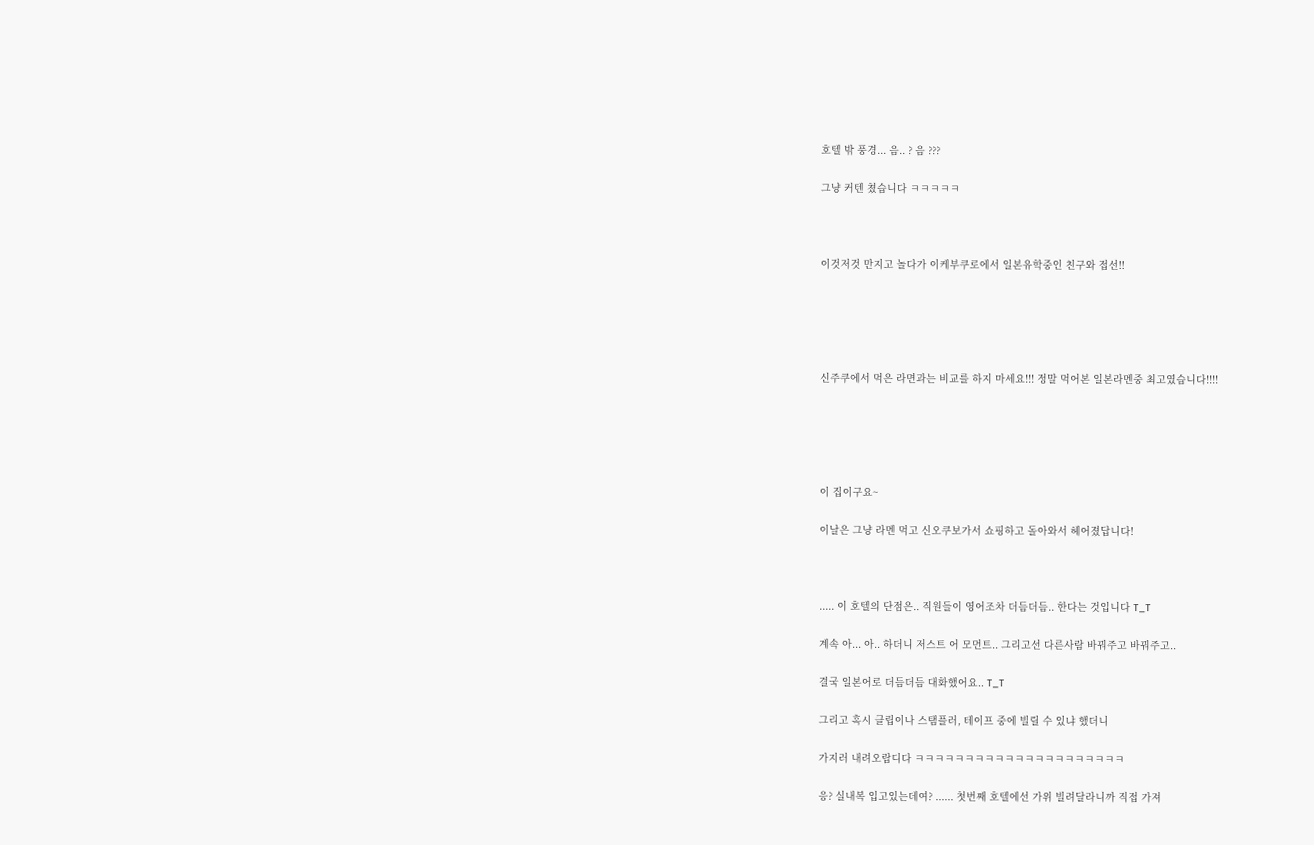호텔 밖 풍경... 음.. ? 음 ???

그냥 커텐 쳤습니다 ㅋㅋㅋㅋㅋ



이것저것 만지고 놀다가 이케부쿠로에서 일본유학중인 친구와 접선!!





신주쿠에서 먹은 라면과는 비교를 하지 마세요!!! 정말 먹어본 일본라멘중 최고였습니다!!!!





이 집이구요~

이날은 그냥 라멘 먹고 신오쿠보가서 쇼핑하고 돌아와서 헤어졌답니다!



..... 이 호텔의 단점은.. 직원들이 영어조차 더듬더듬.. 한다는 것입니다 T_T

계속 아... 아.. 하더니 저스트 어 모먼트.. 그리고선 다른사람 바꿔주고 바꿔주고..

결국 일본어로 더듬더듬 대화했어요.. T_T

그리고 혹시 클립이나 스탬플러, 테이프 중에 빌릴 수 있냐 했더니

가지러 내려오랍디다 ㅋㅋㅋㅋㅋㅋㅋㅋㅋㅋㅋㅋㅋㅋㅋㅋㅋㅋㅋㅋㅋ

응? 실내복 입고있는데여? ...... 첫번째 호텔에선 가위 빌려달라니까 직접 가져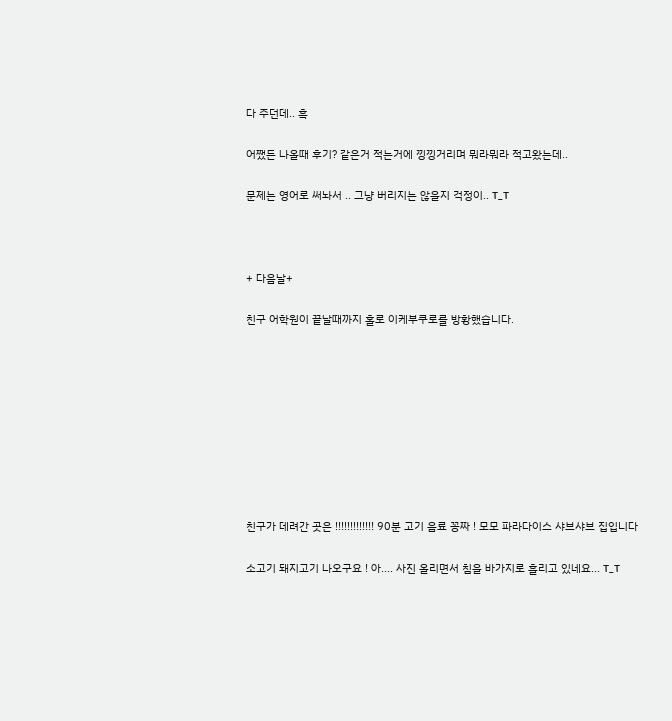다 주던데.. 흑

어쨌든 나올때 후기? 같은거 적는거에 낑낑거리며 뭐라뭐라 적고왔는데..

문제는 영어로 써놔서 .. 그냥 버리지는 않을지 걱정이.. T_T



+ 다음날+

친구 어학원이 끝날때까지 홀로 이케부쿠로를 방황했습니다.









친구가 데려간 곳은 !!!!!!!!!!!!! 90분 고기 음료 꽁짜 ! 모모 파라다이스 샤브샤브 집입니다

소고기 돼지고기 나오구요 ! 아.... 사진 올리면서 침을 바가지로 흘리고 있네요... T_T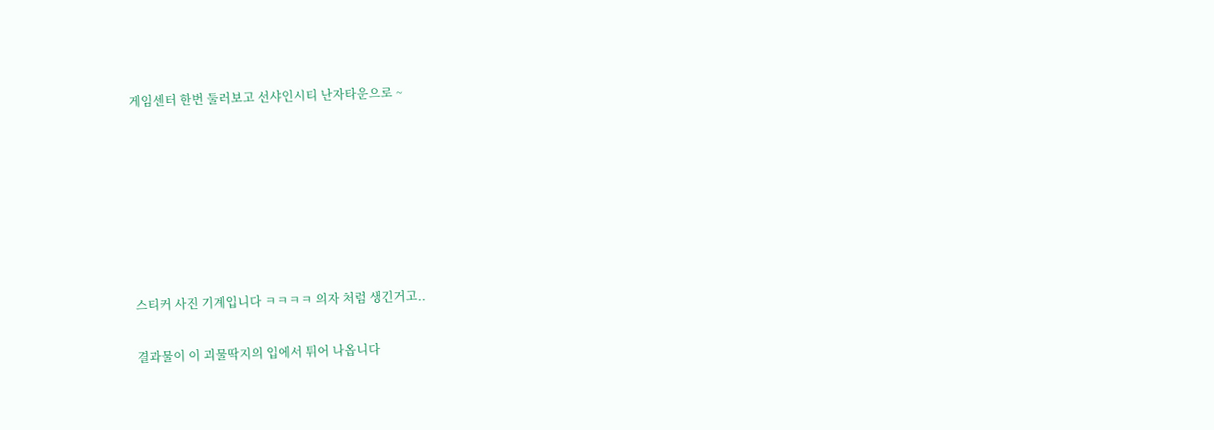게임센터 한번 둘러보고 선샤인시티 난자타운으로 ~







스티커 사진 기계입니다 ㅋㅋㅋㅋ 의자 처럼 생긴거고..

결과물이 이 괴물딱지의 입에서 튀어 나옵니다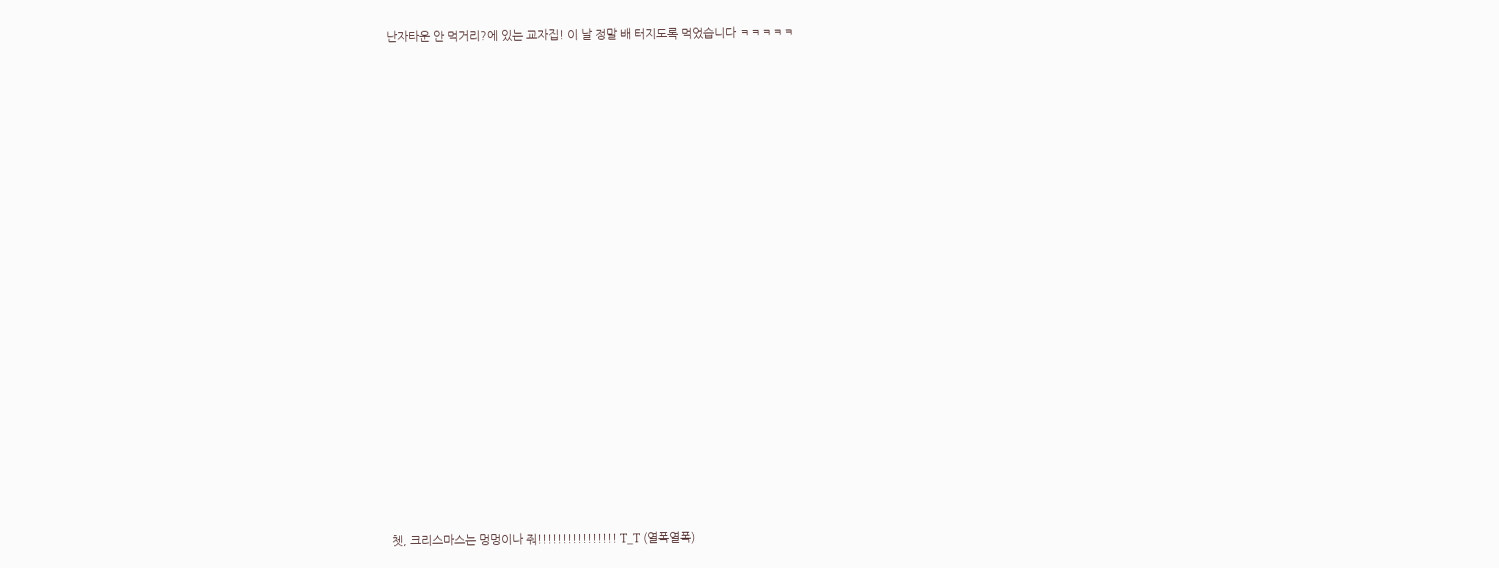난자타운 안 먹거리?에 있는 교자집! 이 날 정말 배 터지도록 먹었습니다 ㅋㅋㅋㅋㅋ























쳇, 크리스마스는 멍멍이나 줘!!!!!!!!!!!!!!!! T_T (열폭열폭)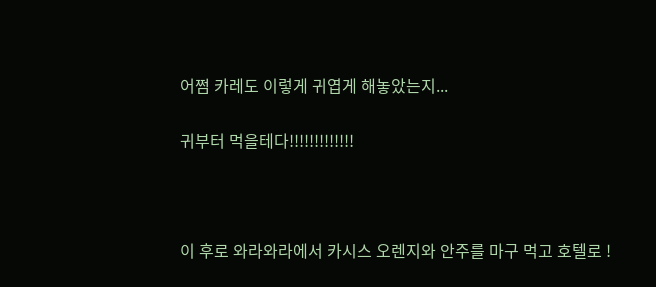어쩜 카레도 이렇게 귀엽게 해놓았는지...

귀부터 먹을테다!!!!!!!!!!!!!



이 후로 와라와라에서 카시스 오렌지와 안주를 마구 먹고 호텔로 !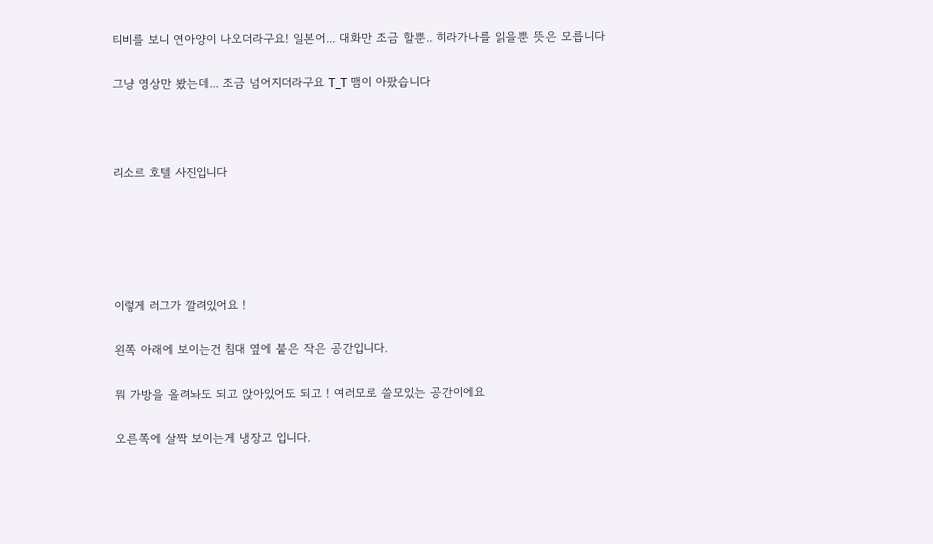티비를 보니 연아양이 나오더라구요! 일본어... 대화만 조금 할뿐.. 히라가나를 읽을뿐 뜻은 모릅니다

그냥 영상만 봤는데... 조금 넘어지더라구요 T_T 맴이 아팠습니다



리소르 호텔 사진입니다





이렇게 러그가 깔려있어요 !

왼쪽 아래에 보이는건 침대 옆에 붙은 작은 공간입니다.

뭐 가방을 올려놔도 되고 앉아있어도 되고 ! 여러모로 쓸모있는 공간이에요

오른쪽에 살짝 보이는게 냉장고 입니다.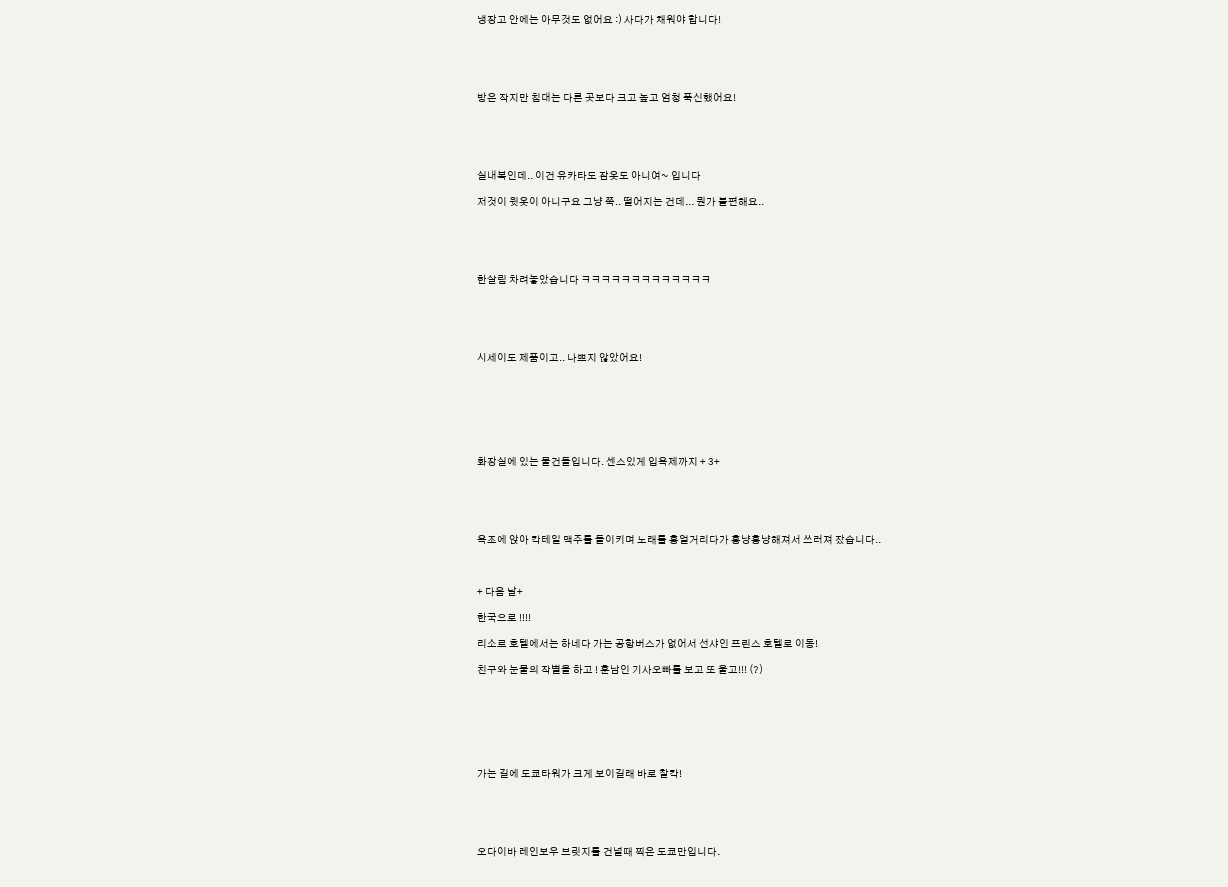냉장고 안에는 아무것도 없어요 :) 사다가 채워야 합니다!





방은 작지만 침대는 다른 곳보다 크고 높고 엄청 푹신했어요!





실내복인데.. 이건 유카타도 잠옷도 아니여~ 입니다

저것이 윗옷이 아니구요 그냥 쭉.. 떨어지는 건데... 뭔가 불편해요..





한살림 차려놓았습니다 ㅋㅋㅋㅋㅋㅋㅋㅋㅋㅋㅋㅋㅋ





시세이도 제품이고.. 나쁘지 않았어요!







화장실에 있는 물건들입니다. 센스있게 입욕제까지 + 3+





욕조에 앉아 칵테일 맥주를 들이키며 노래를 흥얼거리다가 홍냥홍냥해져서 쓰러져 잤습니다..



+ 다음 날+

한국으로 !!!!

리소르 호텔에서는 하네다 가는 공항버스가 없어서 선샤인 프린스 호텔로 이동!

친구와 눈물의 작별을 하고 ! 훈남인 기사오빠를 보고 또 울고!!! (?)







가는 길에 도쿄타워가 크게 보이길래 바로 찰칵!





오다이바 레인보우 브릿지를 건널때 찍은 도쿄만입니다.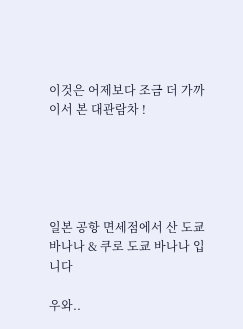이것은 어제보다 조금 더 가까이서 본 대관람차 !





일본 공항 면세점에서 산 도쿄 바나나 & 쿠로 도쿄 바나나 입니다

우와..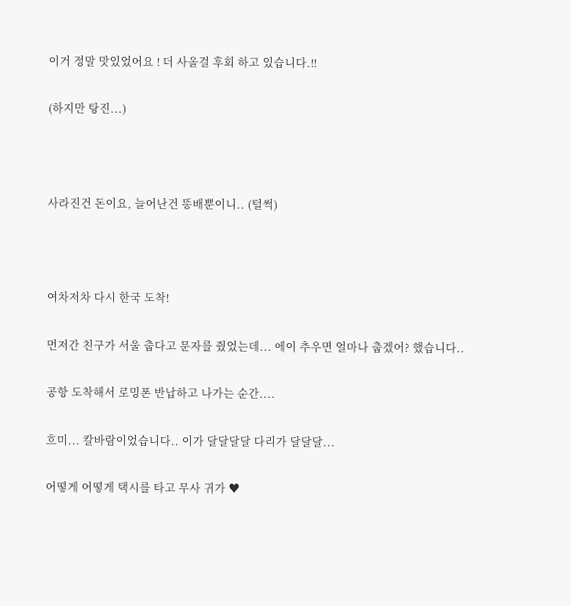이거 정말 맛있었어요 ! 더 사올걸 후회 하고 있습니다.!!

(하지만 탕진...)



사라진건 돈이요, 늘어난건 똥배뿐이니.. (털썩)



여차저차 다시 한국 도착!

먼저간 친구가 서울 춥다고 문자를 줬었는데... 에이 추우면 얼마나 춥겠어? 했습니다..

공항 도착해서 로밍폰 반납하고 나가는 순간....

흐미... 칼바람이었습니다.. 이가 달달달달 다리가 달달달...

어떻게 어떻게 택시를 타고 무사 귀가 ♥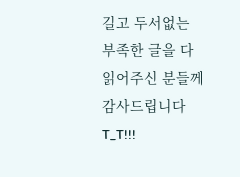길고 두서없는 부족한 글을 다 읽어주신 분들께 감사드립니다 T_T!!!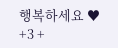행복하세요 ♥ +3 +